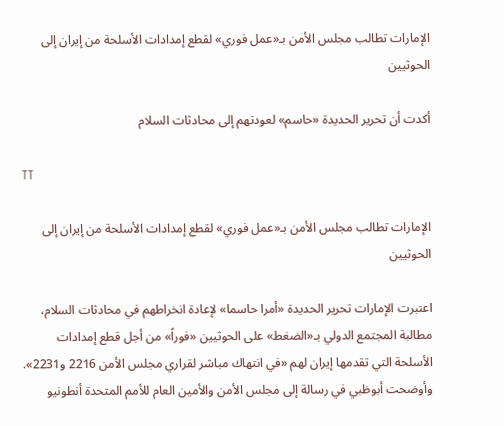الإمارات تطالب مجلس الأمن بـ«عمل فوري» لقطع إمدادات الأسلحة من إيران إلى الحوثيين

أكدت أن تحرير الحديدة «حاسم» لعودتهم إلى محادثات السلام

TT

الإمارات تطالب مجلس الأمن بـ«عمل فوري» لقطع إمدادات الأسلحة من إيران إلى الحوثيين

اعتبرت الإمارات تحرير الحديدة «أمرا حاسما» لإعادة انخراطهم في محادثات السلام، مطالبة المجتمع الدولي بـ«الضغط» على الحوثيين «فوراً» من أجل قطع إمدادات الأسلحة التي تقدمها إيران لهم «في انتهاك مباشر لقراري مجلس الأمن 2216 و2231». وأوضحت أبوظبي في رسالة إلى مجلس الأمن والأمين العام للأمم المتحدة أنطونيو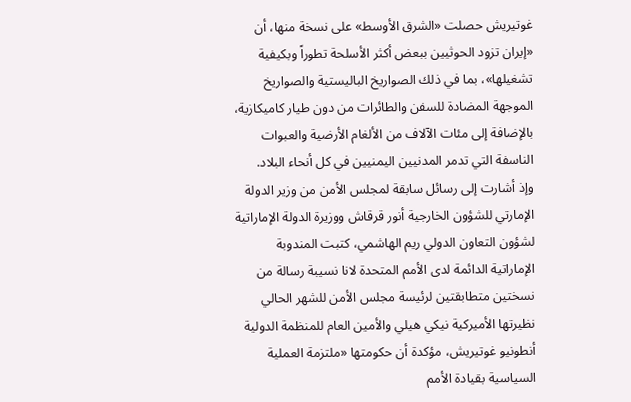غوتيريش حصلت «الشرق الأوسط» على نسخة منها، أن «إيران تزود الحوثيين ببعض أكثر الأسلحة تطوراً وبكيفية تشغيلها»، بما في ذلك الصواريخ الباليستية والصواريخ الموجهة المضادة للسفن والطائرات من دون طيار كاميكازية، بالإضافة إلى مئات الآلاف من الألغام الأرضية والعبوات الناسفة التي تدمر المدنيين اليمنيين في كل أنحاء البلاد.
وإذ أشارت إلى رسائل سابقة لمجلس الأمن من وزير الدولة الإمارتي للشؤون الخارجية أنور قرقاش ووزيرة الدولة الإماراتية لشؤون التعاون الدولي ريم الهاشمي، كتبت المندوبة الإماراتية الدائمة لدى الأمم المتحدة لانا نسيبة رسالة من نسختين متطابقتين لرئيسة مجلس الأمن للشهر الحالي نظيرتها الأميركية نيكي هيلي والأمين العام للمنظمة الدولية أنطونيو غوتيريش، مؤكدة أن حكومتها «ملتزمة العملية السياسية بقيادة الأمم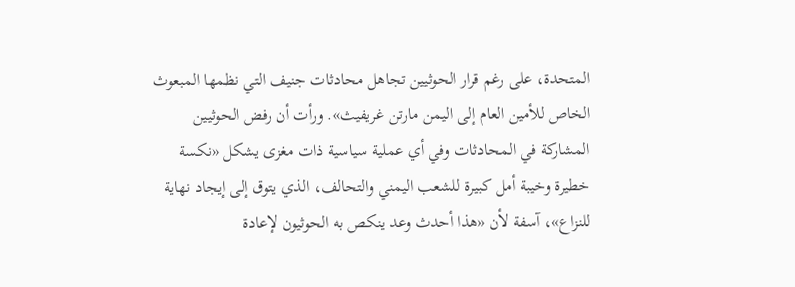المتحدة، على رغم قرار الحوثيين تجاهل محادثات جنيف التي نظمها المبعوث الخاص للأمين العام إلى اليمن مارتن غريفيث». ورأت أن رفض الحوثيين المشاركة في المحادثات وفي أي عملية سياسية ذات مغزى يشكل «نكسة خطيرة وخيبة أمل كبيرة للشعب اليمني والتحالف، الذي يتوق إلى إيجاد نهاية للنزاع»، آسفة لأن «هذا أحدث وعد ينكص به الحوثيون لإعادة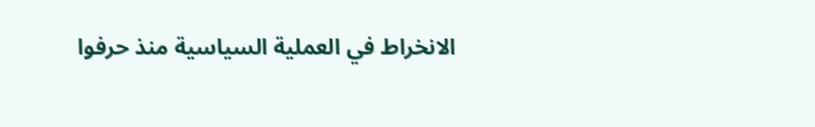الانخراط في العملية السياسية منذ حرفوا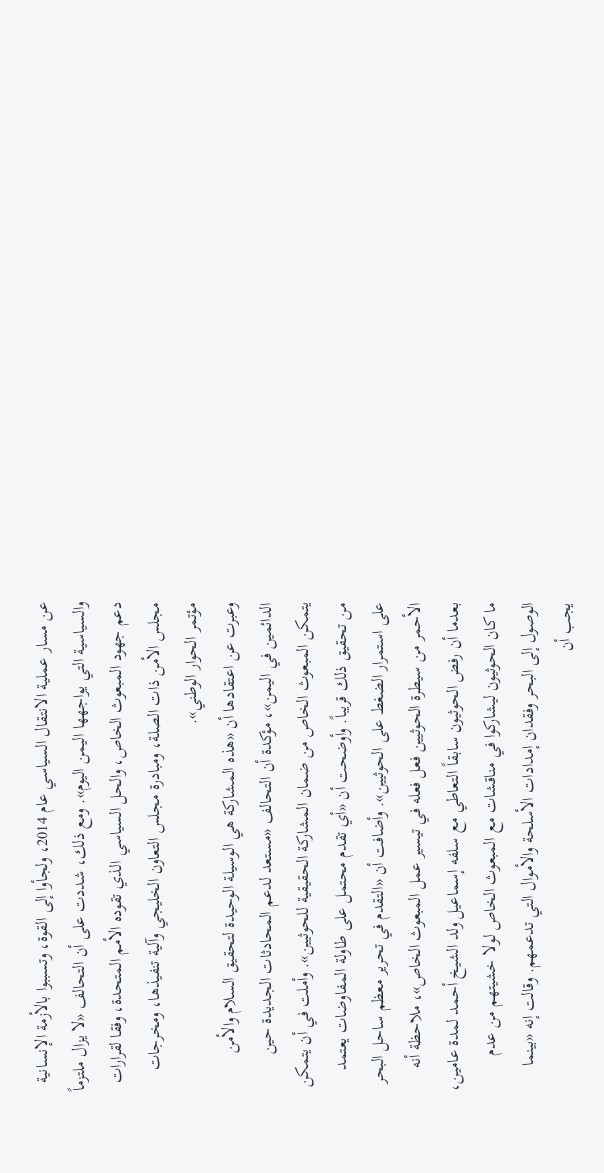عن مسار عملية الانتقال السياسي عام 2014، ولجأوا إلى القوة، وتسببوا بالأزمة الإنسانية والسياسية التي يواجهها اليمن اليوم». ومع ذلك، شددت على أن التحالف «لا يزال ملتزماً دعم جهود المبعوث الخاص، والحل السياسي الذي تقوده الأمم المتحدة، وفقا لقرارات مجلس الأمن ذات الصلة، ومبادرة مجلس التعاون الخليجي وآلية تنفيذها، ومخرجات مؤتمر الحوار الوطني».
وعبرت عن اعتقادها أن «هذه المشاركة هي الوسيلة الوحيدة لتحقيق السلام والأمن الدائمين في اليمن»، مؤكدة أن التحالف «مستعد لدعم المحادثات الجديدة حين يتمكن المبعوث الخاص من ضمان المشاركة الحقيقية للحوثيين». وأملت في أن يتمكن من تحقيق ذلك قريباً. وأوضحت أن «أي تقدم محتمل على طاولة المفاوضات يعتمد على استمرار الضغط على الحوثيين». وأضافت أن «التقدم في تحرير معظم ساحل البحر الأحمر من سيطرة الحوثيين فعل فعله في تيسير عمل المبعوث الخاص»، ملاحظة أنه بعدما أن رفض الحوثيون سابقاً التعاطي مع سلفه إسماعيل ولد الشيخ أحمد لمدة عامين، ما كان الحوثيون ليشاركوا في مناقشات مع المبعوث الخاص لولا خشيتهم من عدم الوصول إلى البحر وفقدان إمدادات الأسلحة والأموال التي تدعمهم. وقالت إنه «بينما يجب أن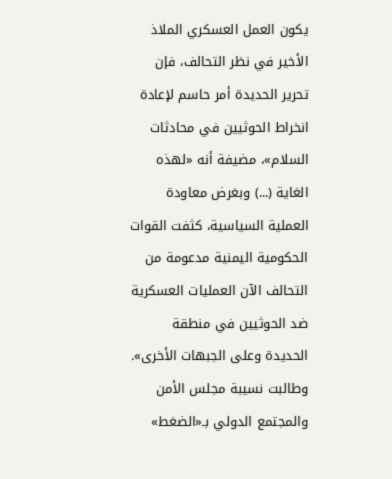يكون العمل العسكري الملاذ الأخير في نظر التحالف، فإن تحرير الحديدة أمر حاسم لإعادة انخراط الحوثيين في محادثات السلام»، مضيفة أنه «لهذه الغاية (...) وبغرض معاودة العملية السياسية، كثفت القوات الحكومية اليمنية مدعومة من التحالف الآن العمليات العسكرية ضد الحوثيين في منطقة الحديدة وعلى الجبهات الأخرى».
وطالبت نسيبة مجلس الأمن والمجتمع الدولي بـ«الضغط»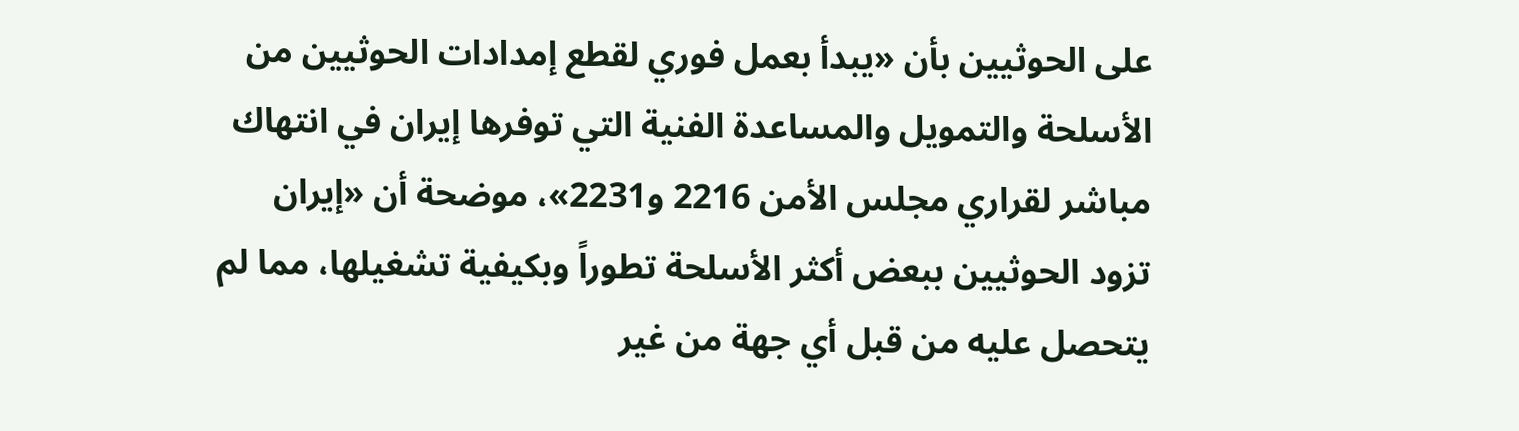على الحوثيين بأن «يبدأ بعمل فوري لقطع إمدادات الحوثيين من الأسلحة والتمويل والمساعدة الفنية التي توفرها إيران في انتهاك مباشر لقراري مجلس الأمن 2216 و2231»، موضحة أن «إيران تزود الحوثيين ببعض أكثر الأسلحة تطوراً وبكيفية تشغيلها، مما لم يتحصل عليه من قبل أي جهة من غير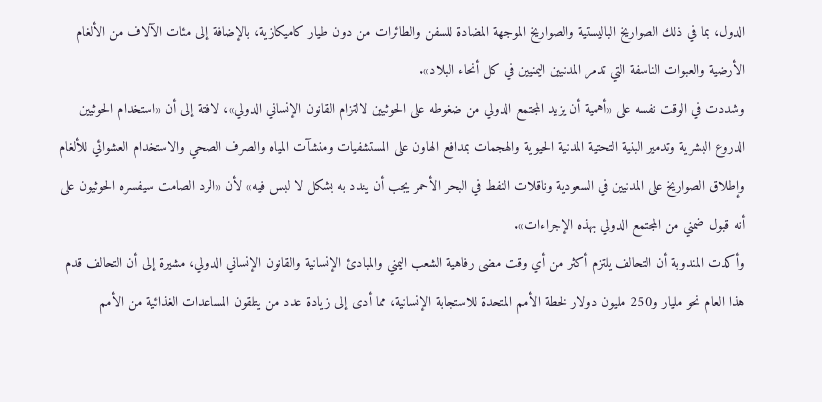الدول، بما في ذلك الصواريخ الباليستية والصواريخ الموجهة المضادة للسفن والطائرات من دون طيار كاميكازية، بالإضافة إلى مئات الآلاف من الألغام الأرضية والعبوات الناسفة التي تدمر المدنيين اليمنيين في كل أنحاء البلاد».
وشددت في الوقت نفسه على «أهمية أن يزيد المجتمع الدولي من ضغوطه على الحوثيين لالتزام القانون الإنساني الدولي»، لافتة إلى أن «استخدام الحوثيين الدروع البشرية وتدمير البنية التحتية المدنية الحيوية والهجمات بمدافع الهاون على المستشفيات ومنشآت المياه والصرف الصحي والاستخدام العشوائي للألغام وإطلاق الصواريخ على المدنيين في السعودية وناقلات النفط في البحر الأحمر يجب أن يندد به بشكل لا لبس فيه» لأن «الرد الصامت سيفسره الحوثيون على أنه قبول ضمني من المجتمع الدولي بهذه الإجراءات».
وأكدت المندوبة أن التحالف يلتزم أكثر من أي وقت مضى رفاهية الشعب اليمني والمبادئ الإنسانية والقانون الإنساني الدولي، مشيرة إلى أن التحالف قدم هذا العام نحو مليار و250 مليون دولار لخطة الأمم المتحدة للاستجابة الإنسانية، مما أدى إلى زيادة عدد من يتلقون المساعدات الغذائية من الأمم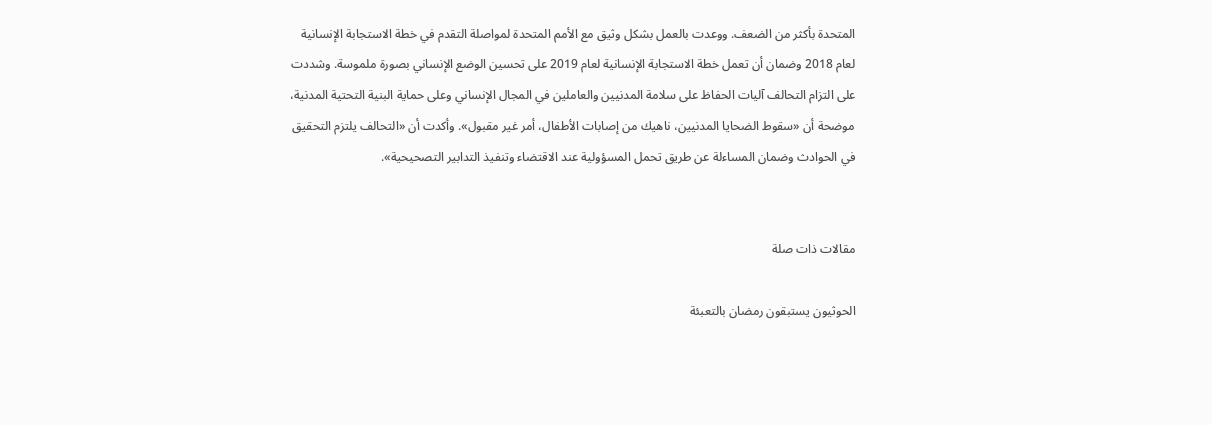المتحدة بأكثر من الضعف. ووعدت بالعمل بشكل وثيق مع الأمم المتحدة لمواصلة التقدم في خطة الاستجابة الإنسانية لعام 2018 وضمان أن تعمل خطة الاستجابة الإنسانية لعام 2019 على تحسين الوضع الإنساني بصورة ملموسة. وشددت على التزام التحالف آليات الحفاظ على سلامة المدنيين والعاملين في المجال الإنساني وعلى حماية البنية التحتية المدنية، موضحة أن «سقوط الضحايا المدنيين، ناهيك من إصابات الأطفال، أمر غير مقبول». وأكدت أن «التحالف يلتزم التحقيق في الحوادث وضمان المساءلة عن طريق تحمل المسؤولية عند الاقتضاء وتنفيذ التدابير التصحيحية».


مقالات ذات صلة

الحوثيون يستبقون رمضان بالتعبئة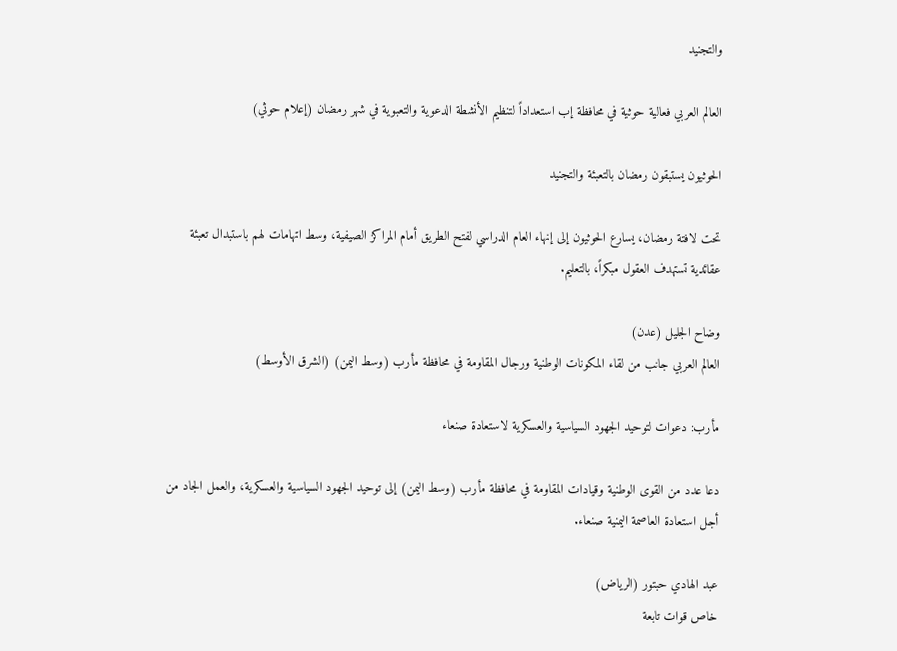والتجنيد

العالم العربي فعالية حوثية في محافظة إب استعداداً لتنظيم الأنشطة الدعوية والتعبوية في شهر رمضان (إعلام حوثي)

الحوثيون يستبقون رمضان بالتعبئة والتجنيد

تحت لافتة رمضان، يسارع الحوثيون إلى إنهاء العام الدراسي لفتح الطريق أمام المراكز الصيفية، وسط اتهامات لهم باستبدال تعبئة عقائدية تستهدف العقول مبكراً، بالتعليم.

وضاح الجليل (عدن)
العالم العربي جانب من لقاء المكونات الوطنية ورجال المقاومة في محافظة مأرب (وسط اليمن) (الشرق الأوسط)

مأرب: دعوات لتوحيد الجهود السياسية والعسكرية لاستعادة صنعاء

دعا عدد من القوى الوطنية وقيادات المقاومة في محافظة مأرب (وسط اليمن) إلى توحيد الجهود السياسية والعسكرية، والعمل الجاد من أجل استعادة العاصمة اليمنية صنعاء.

عبد الهادي حبتور (الرياض)
خاص قوات تابعة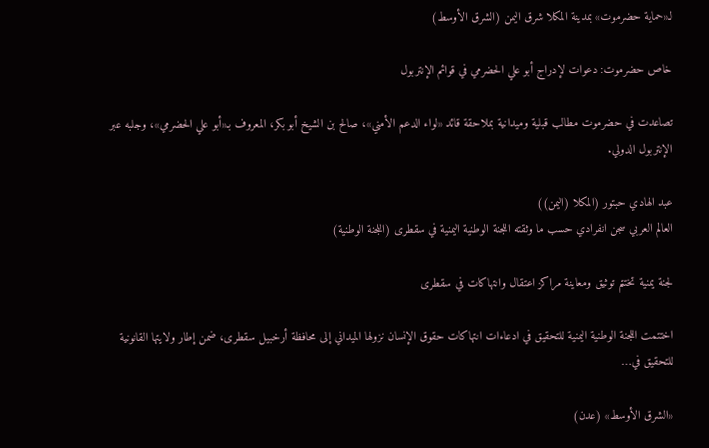لـ«حماية حضرموت» بمدينة المكلا شرق اليمن (الشرق الأوسط)

خاص حضرموت: دعوات لإدراج أبو علي الحضرمي في قوائم الإنتربول

تصاعدت في حضرموت مطالب قبلية وميدانية بملاحقة قائد «لواء الدعم الأمني»، صالح بن الشيخ أبو بكر، المعروف بـ«أبو علي الحضرمي»، وجلبه عبر الإنتربول الدولي.

عبد الهادي حبتور (المكلا (اليمن))
العالم العربي سجن انفرادي حسب ما وثقته اللجنة الوطنية اليمنية في سقطرى (اللجنة الوطنية)

لجنة يمنية تختتم توثيق ومعاينة مراكز اعتقال وانتهاكات في سقطرى

اختتمت اللجنة الوطنية اليمنية للتحقيق في ادعاءات انتهاكات حقوق الإنسان نزولها الميداني إلى محافظة أرخبيل سقطرى، ضمن إطار ولايتها القانونية للتحقيق في…

«الشرق الأوسط» (عدن)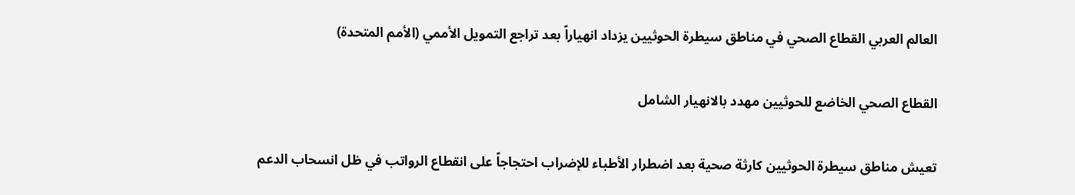العالم العربي القطاع الصحي في مناطق سيطرة الحوثيين يزداد انهياراً بعد تراجع التمويل الأممي (الأمم المتحدة)

القطاع الصحي الخاضع للحوثيين مهدد بالانهيار الشامل

تعيش مناطق سيطرة الحوثيين كارثة صحية بعد اضطرار الأطباء للإضراب احتجاجاً على انقطاع الرواتب في ظل انسحاب الدعم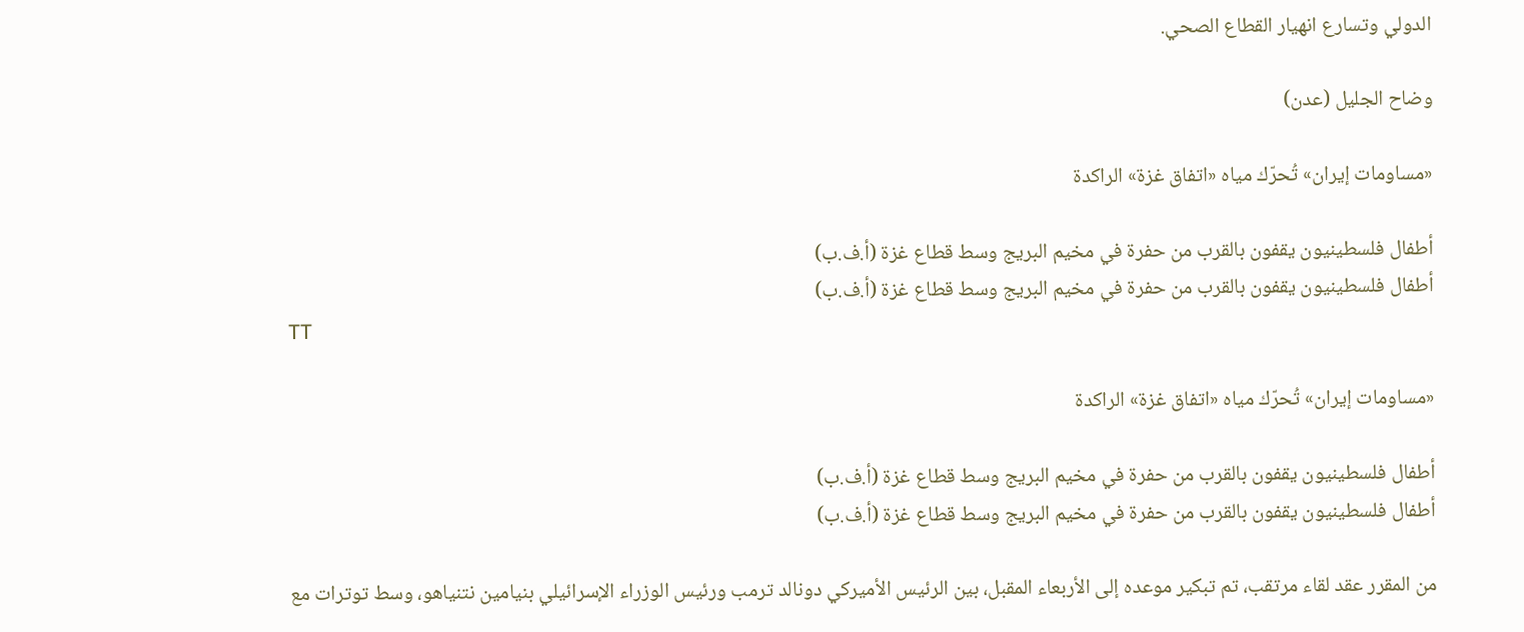الدولي وتسارع انهيار القطاع الصحي.

وضاح الجليل (عدن)

«مساومات إيران» تُحرّك مياه «اتفاق غزة» الراكدة

أطفال فلسطينيون يقفون بالقرب من حفرة في مخيم البريج وسط قطاع غزة (أ.ف.ب)
أطفال فلسطينيون يقفون بالقرب من حفرة في مخيم البريج وسط قطاع غزة (أ.ف.ب)
TT

«مساومات إيران» تُحرّك مياه «اتفاق غزة» الراكدة

أطفال فلسطينيون يقفون بالقرب من حفرة في مخيم البريج وسط قطاع غزة (أ.ف.ب)
أطفال فلسطينيون يقفون بالقرب من حفرة في مخيم البريج وسط قطاع غزة (أ.ف.ب)

من المقرر عقد لقاء مرتقب، تم تبكير موعده إلى الأربعاء المقبل، بين الرئيس الأميركي دونالد ترمب ورئيس الوزراء الإسرائيلي بنيامين نتنياهو، وسط توترات مع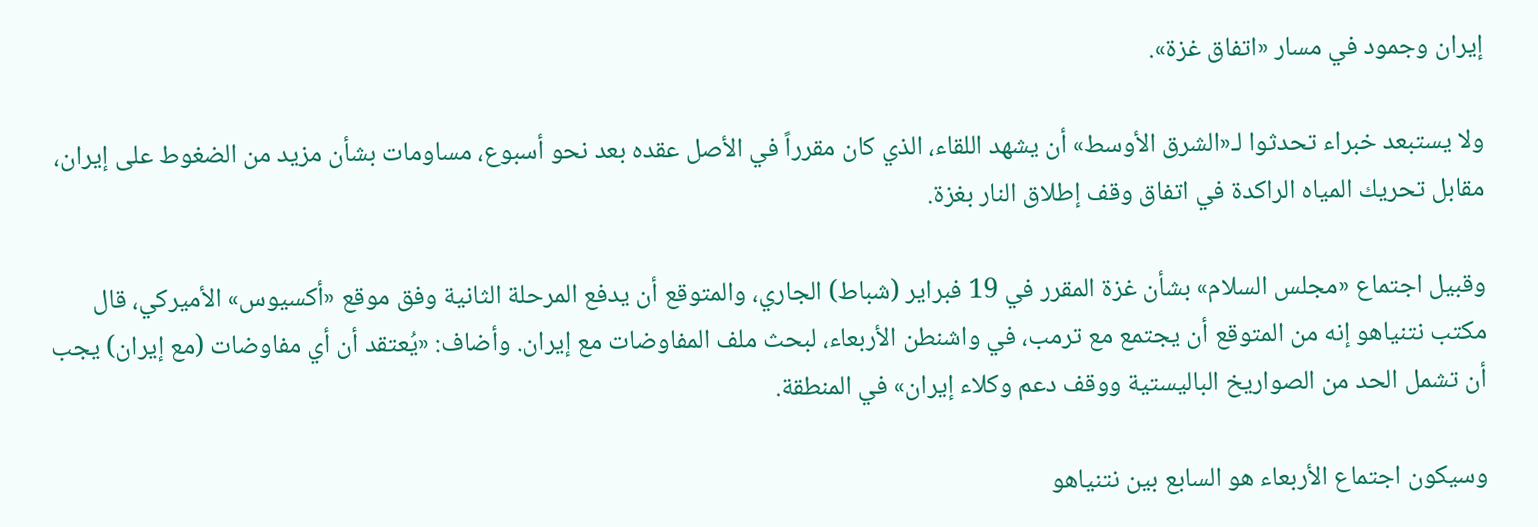إيران وجمود في مسار «اتفاق غزة».

ولا يستبعد خبراء تحدثوا لـ«الشرق الأوسط» أن يشهد اللقاء، الذي كان مقرراً في الأصل عقده بعد نحو أسبوع، مساومات بشأن مزيد من الضغوط على إيران، مقابل تحريك المياه الراكدة في اتفاق وقف إطلاق النار بغزة.

وقبيل اجتماع «مجلس السلام» بشأن غزة المقرر في 19 فبراير (شباط) الجاري، والمتوقع أن يدفع المرحلة الثانية وفق موقع «أكسيوس» الأميركي، قال مكتب نتنياهو إنه من المتوقع أن يجتمع مع ترمب، في واشنطن الأربعاء، لبحث ملف المفاوضات مع إيران. وأضاف: «يُعتقد أن أي مفاوضات (مع إيران) يجب أن تشمل الحد من الصواريخ الباليستية ووقف دعم وكلاء إيران» في المنطقة.

وسيكون اجتماع الأربعاء هو السابع بين نتنياهو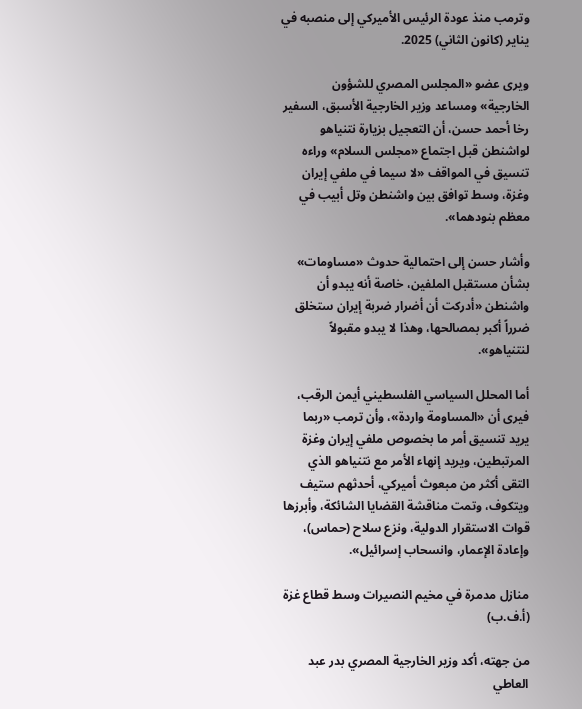وترمب منذ ‌عودة الرئيس الأميركي إلى منصبه في يناير (كانون الثاني) 2025.

ويرى عضو «المجلس المصري للشؤون الخارجية» ومساعد وزير الخارجية الأسبق، السفير رخا أحمد حسن، أن التعجيل بزيارة نتنياهو لواشنطن قبل اجتماع «مجلس السلام» وراءه تنسيق في المواقف «لا سيما في ملفي إيران وغزة، وسط توافق بين واشنطن وتل أبيب في معظم بنودهما».

وأشار حسن إلى احتمالية حدوث «مساومات» بشأن مستقبل الملفين، خاصة أنه يبدو أن واشنطن «أدركت أن أضرار ضربة إيران ستخلق ضرراً أكبر بمصالحها، وهذا لا يبدو مقبولاً لنتنياهو».

أما المحلل السياسي الفلسطيني أيمن الرقب، فيرى أن «المساومة واردة»، وأن ترمب «ربما يريد تنسيق أمر ما بخصوص ملفي إيران وغزة المرتبطين، ويريد إنهاء الأمر مع نتنياهو الذي التقى أكثر من مبعوث أميركي، أحدثهم ستيف ويتكوف، وتمت مناقشة القضايا الشائكة، وأبرزها قوات الاستقرار الدولية، ونزع سلاح (حماس)، وإعادة الإعمار، وانسحاب إسرائيل».

منازل مدمرة في مخيم النصيرات وسط قطاع غزة (أ.ف.ب)

من جهته، أكد وزير الخارجية المصري بدر عبد العاطي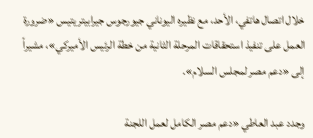خلال اتصال هاتفي، الأحد، مع نظيره اليوناني جيورجوس جيرابيتريتيس «ضرورة العمل على تنفيذ استحقاقات المرحلة الثانية من خطة الرئيس الأميركي»، مشيراً إلى «دعم مصر لمجلس السلام».

وجدد عبد العاطي «دعم مصر الكامل لعمل اللجنة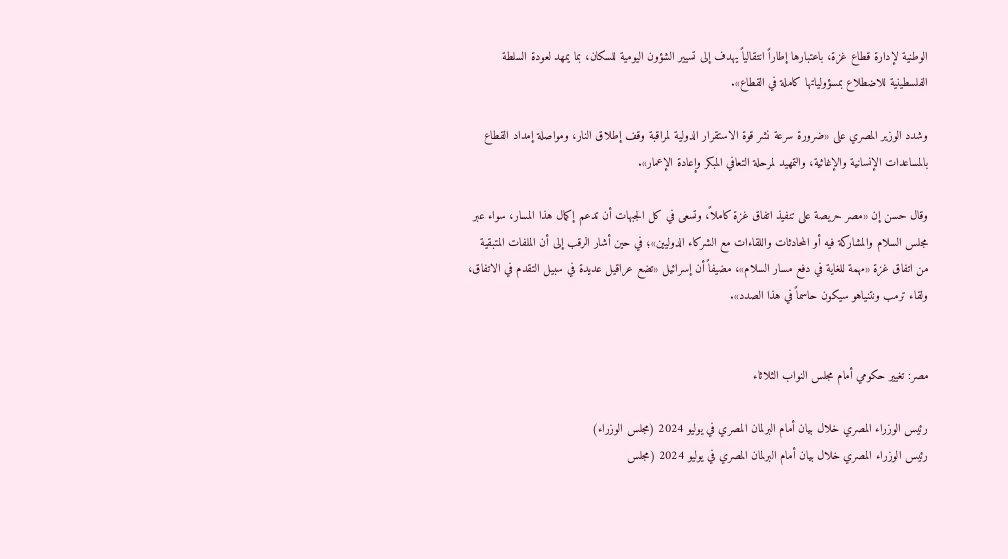الوطنية لإدارة قطاع غزة، باعتبارها إطاراً انتقالياً يهدف إلى تسيير الشؤون اليومية للسكان، بما يمهد لعودة السلطة الفلسطينية للاضطلاع بمسؤولياتها كاملة في القطاع».

وشدد الوزير المصري على «ضرورة سرعة نشر قوة الاستقرار الدولية لمراقبة وقف إطلاق النار، ومواصلة إمداد القطاع بالمساعدات الإنسانية والإغاثية، والتمهيد لمرحلة التعافي المبكر وإعادة الإعمار».

وقال حسن إن «مصر حريصة على تنفيذ اتفاق غزة كاملاً، وتسعى في كل الجبهات أن تدعم إكمال هذا المسار، سواء عبر مجلس السلام والمشاركة فيه أو المحادثات واللقاءات مع الشركاء الدوليين»؛ في حين أشار الرقب إلى أن الملفات المتبقية من اتفاق غزة «مهمة للغاية في دفع مسار السلام»، مضيفاً أن إسرائيل «تضع عراقيل عديدة في سبيل التقدم في الاتفاق، ولقاء ترمب ونتنياهو سيكون حاسماً في هذا الصدد».


مصر: تغيير حكومي أمام مجلس النواب الثلاثاء

رئيس الوزراء المصري خلال بيان أمام البرلمان المصري في يوليو 2024 (مجلس الوزراء)
رئيس الوزراء المصري خلال بيان أمام البرلمان المصري في يوليو 2024 (مجلس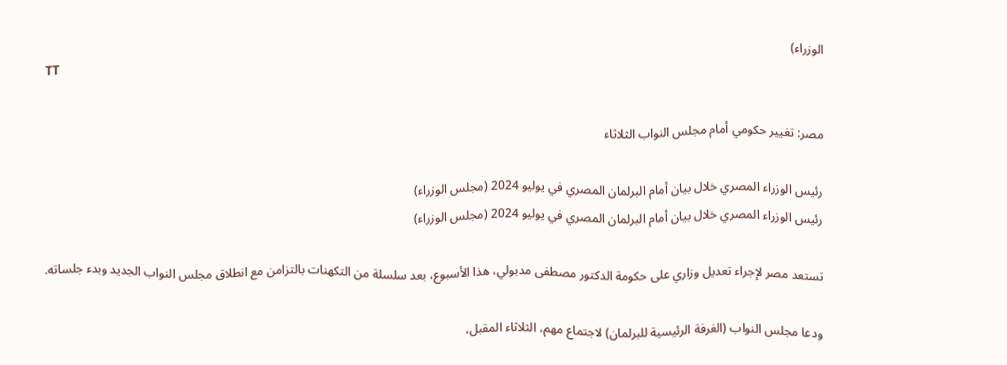الوزراء)
TT

مصر: تغيير حكومي أمام مجلس النواب الثلاثاء

رئيس الوزراء المصري خلال بيان أمام البرلمان المصري في يوليو 2024 (مجلس الوزراء)
رئيس الوزراء المصري خلال بيان أمام البرلمان المصري في يوليو 2024 (مجلس الوزراء)

تستعد مصر لإجراء تعديل وزاري على حكومة الدكتور مصطفى مدبولي، هذا الأسبوع، بعد سلسلة من التكهنات بالتزامن مع انطلاق مجلس النواب الجديد وبدء جلساته.

ودعا مجلس النواب (الغرفة الرئيسية للبرلمان) لاجتماع مهم، الثلاثاء المقبل،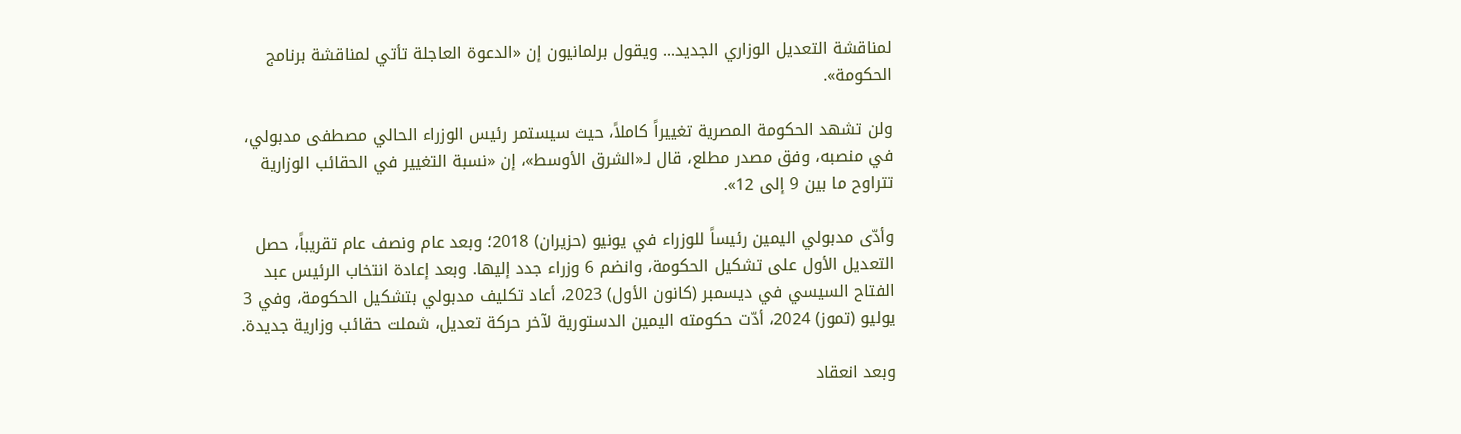لمناقشة التعديل الوزاري الجديد... ويقول برلمانيون إن «الدعوة العاجلة تأتي لمناقشة برنامج الحكومة».

ولن تشهد الحكومة المصرية تغييراً كاملاً، حيث سيستمر رئيس الوزراء الحالي مصطفى مدبولي، في منصبه، وفق مصدر مطلع، قال لـ«الشرق الأوسط»، إن «نسبة التغيير في الحقائب الوزارية تتراوح ما بين 9 إلى 12».

وأدّى مدبولي اليمين رئيساً للوزراء في يونيو (حزيران) 2018؛ وبعد عام ونصف عام تقريباً، حصل التعديل الأول على تشكيل الحكومة، وانضم 6 وزراء جدد إليها. وبعد إعادة انتخاب الرئيس عبد الفتاح السيسي في ديسمبر (كانون الأول) 2023، أعاد تكليف مدبولي بتشكيل الحكومة، وفي 3 يوليو (تموز) 2024، أدّت حكومته اليمين الدستورية لآخر حركة تعديل، شملت حقائب وزارية جديدة.

وبعد انعقاد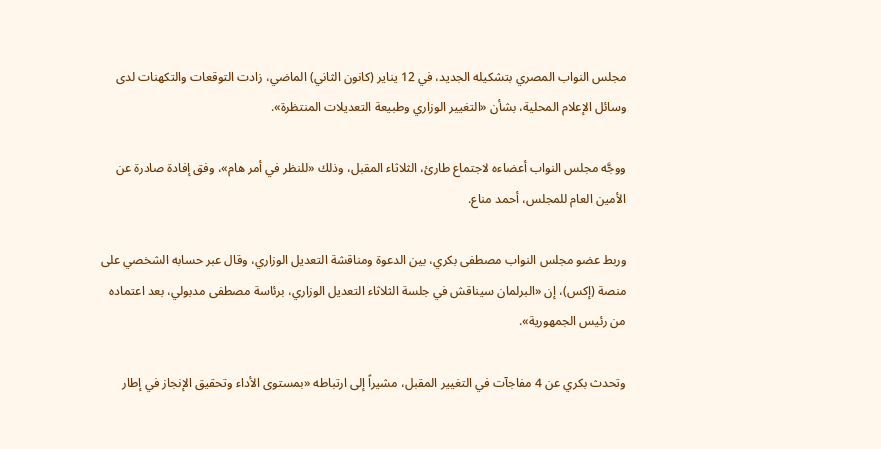مجلس النواب المصري بتشكيله الجديد، في 12 يناير (كانون الثاني) الماضي، زادت التوقعات والتكهنات لدى وسائل الإعلام المحلية، بشأن «التغيير الوزاري وطبيعة التعديلات المنتظرة».

ووجَّه مجلس النواب أعضاءه لاجتماع طارئ، الثلاثاء المقبل، وذلك «للنظر في أمر هام»، وفق إفادة صادرة عن الأمين العام للمجلس، أحمد مناع.

وربط عضو مجلس النواب مصطفى بكري، بين الدعوة ومناقشة التعديل الوزاري، وقال عبر حسابه الشخصي على منصة (إكس)، إن «البرلمان سيناقش في جلسة الثلاثاء التعديل الوزاري، برئاسة مصطفى مدبولي، بعد اعتماده من رئيس الجمهورية».

وتحدث بكري عن 4 مفاجآت في التغيير المقبل، مشيراً إلى ارتباطه «بمستوى الأداء وتحقيق الإنجاز في إطار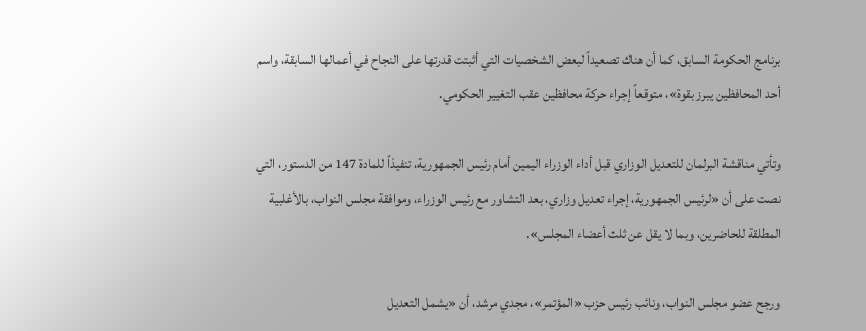برنامج الحكومة السابق، كما أن هناك تصعيداً لبعض الشخصيات التي أثبتت قدرتها على النجاح في أعمالها السابقة، واسم أحد المحافظين يبرز بقوة»، متوقعاً إجراء حركة محافظين عقب التغيير الحكومي.

وتأتي مناقشة البرلمان للتعديل الوزاري قبل أداء الوزراء اليمين أمام رئيس الجمهورية، تنفيذاً للمادة 147 من الدستور، التي نصت على أن «لرئيس الجمهورية، إجراء تعديل وزاري، بعد التشاور مع رئيس الوزراء، وموافقة مجلس النواب، بالأغلبية المطلقة للحاضرين، وبما لا يقل عن ثلث أعضاء المجلس».

ورجح عضو مجلس النواب، ونائب رئيس حزب «المؤتمر»، مجدي مرشد، أن «يشمل التعديل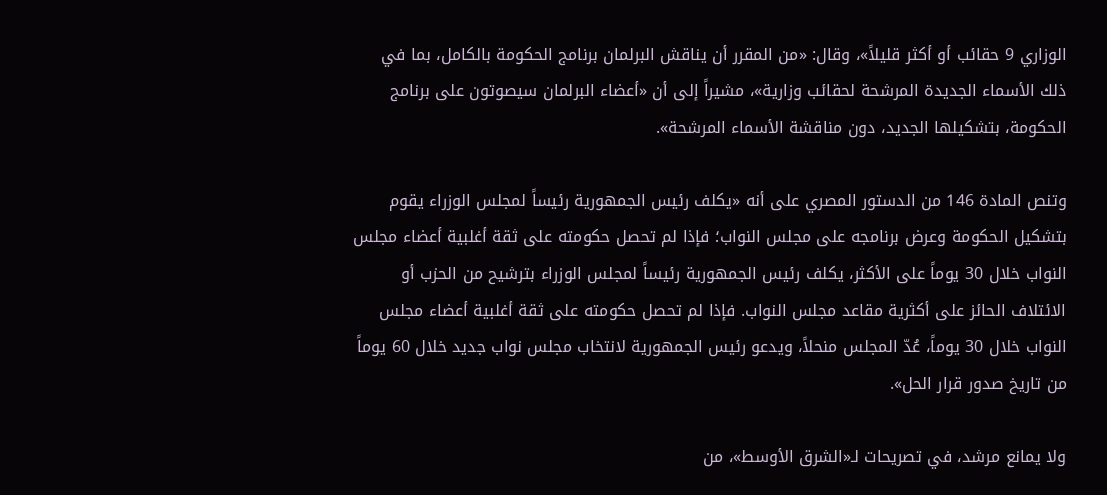الوزاري 9 حقائب أو أكثر قليلاً»، وقال: «من المقرر أن يناقش البرلمان برنامج الحكومة بالكامل، بما في ذلك الأسماء الجديدة المرشحة لحقائب وزارية»، مشيراً إلى أن «أعضاء البرلمان سيصوتون على برنامج الحكومة، بتشكيلها الجديد، دون مناقشة الأسماء المرشحة».

وتنص المادة 146 من الدستور المصري على أنه «يكلف رئيس الجمهورية رئيساً لمجلس الوزراء يقوم بتشكيل الحكومة وعرض برنامجه على مجلس النواب؛ فإذا لم تحصل حكومته على ثقة أغلبية أعضاء مجلس النواب خلال 30 يوماً على الأكثر، يكلف رئيس الجمهورية رئيساً لمجلس الوزراء بترشيح من الحزب أو الائتلاف الحائز على أكثرية مقاعد مجلس النواب. فإذا لم تحصل حكومته على ثقة أغلبية أعضاء مجلس النواب خلال 30 يوماً، عُدّ المجلس منحلاً، ويدعو رئيس الجمهورية لانتخاب مجلس نواب جديد خلال 60 يوماً من تاريخ صدور قرار الحل».

ولا يمانع مرشد، في تصريحات لـ«الشرق الأوسط»، من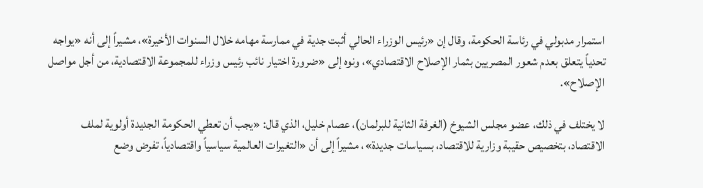استمرار مدبولي في رئاسة الحكومة، وقال إن «رئيس الوزراء الحالي أثبت جدية في ممارسة مهامه خلال السنوات الأخيرة»، مشيراً إلى أنه «يواجه تحدياً يتعلق بعدم شعور المصريين بثمار الإصلاح الاقتصادي»، ونوه إلى «ضرورة اختيار نائب رئيس وزراء للمجموعة الاقتصادية، من أجل مواصل الإصلاح».

لا يختلف في ذلك، عضو مجلس الشيوخ (الغرفة الثانية للبرلمان)، عصام خليل، الذي قال: «يجب أن تعطي الحكومة الجديدة أولوية لملف الاقتصاد، بتخصيص حقيبة وزارية للاقتصاد، بسياسات جديدة»، مشيراً إلى أن «التغيرات العالمية سياسياً واقتصادياً، تفرض وضع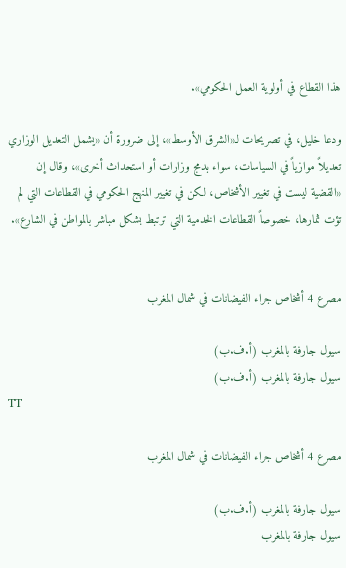هذا القطاع في أولوية العمل الحكومي».

ودعا خليل، في تصريحات لـ«الشرق الأوسط»، إلى ضرورة أن «يشمل التعديل الوزاري تعديلاً موازياً في السياسات، سواء بدمج وزارات أو استحداث أخرى»، وقال إن «القضية ليست في تغيير الأشخاص، لكن في تغيير المنهج الحكومي في القطاعات التي لم تؤت ثمارها، خصوصاً القطاعات الخدمية التي ترتبط بشكل مباشر بالمواطن في الشارع».


مصرع 4 أشخاص جراء الفيضانات في شمال المغرب

سيول جارفة بالمغرب (أ.ف.ب)
سيول جارفة بالمغرب (أ.ف.ب)
TT

مصرع 4 أشخاص جراء الفيضانات في شمال المغرب

سيول جارفة بالمغرب (أ.ف.ب)
سيول جارفة بالمغرب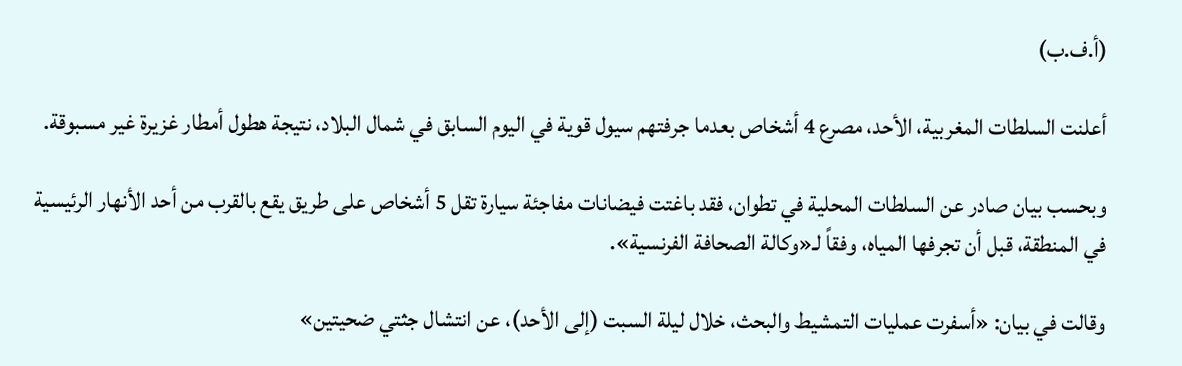(أ.ف.ب)

أعلنت السلطات المغربية، الأحد، مصرع 4 أشخاص بعدما جرفتهم سيول قوية في اليوم السابق في شمال البلاد، نتيجة هطول أمطار غزيرة غير مسبوقة.

وبحسب بيان صادر عن السلطات المحلية في تطوان، فقد باغتت فيضانات مفاجئة سيارة تقل 5 أشخاص على طريق يقع بالقرب من أحد الأنهار الرئيسية في المنطقة، قبل أن تجرفها المياه، وفقاً لـ«وكالة الصحافة الفرنسية».

وقالت في بيان: «أسفرت عمليات التمشيط والبحث، خلال ليلة السبت (إلى الأحد)، عن انتشال جثتي ضحيتين»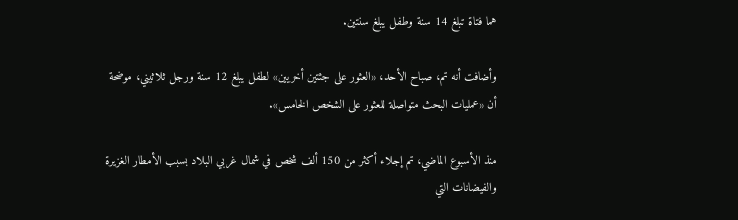هما فتاة تبلغ 14 سنة وطفل يبلغ سنتين.

وأضافت أنه تم، صباح الأحد، «العثور على جثتين أخريين» لطفل يبلغ 12 سنة ورجل ثلاثيني، موضحة أن «عمليات البحث متواصلة للعثور على الشخص الخامس».

منذ الأسبوع الماضي، تم إجلاء أكثر من 150 ألف شخص في شمال غربي البلاد بسبب الأمطار الغزيرة والفيضانات التي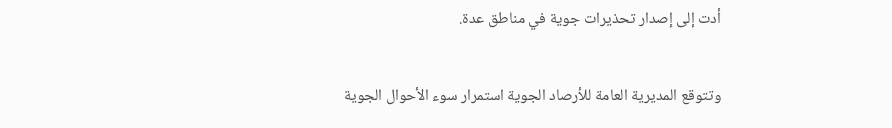أدت إلى إصدار تحذيرات جوية في مناطق عدة.

وتتوقع المديرية العامة للأرصاد الجوية استمرار سوء الأحوال الجوية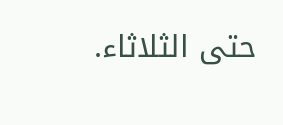حتى الثلاثاء.